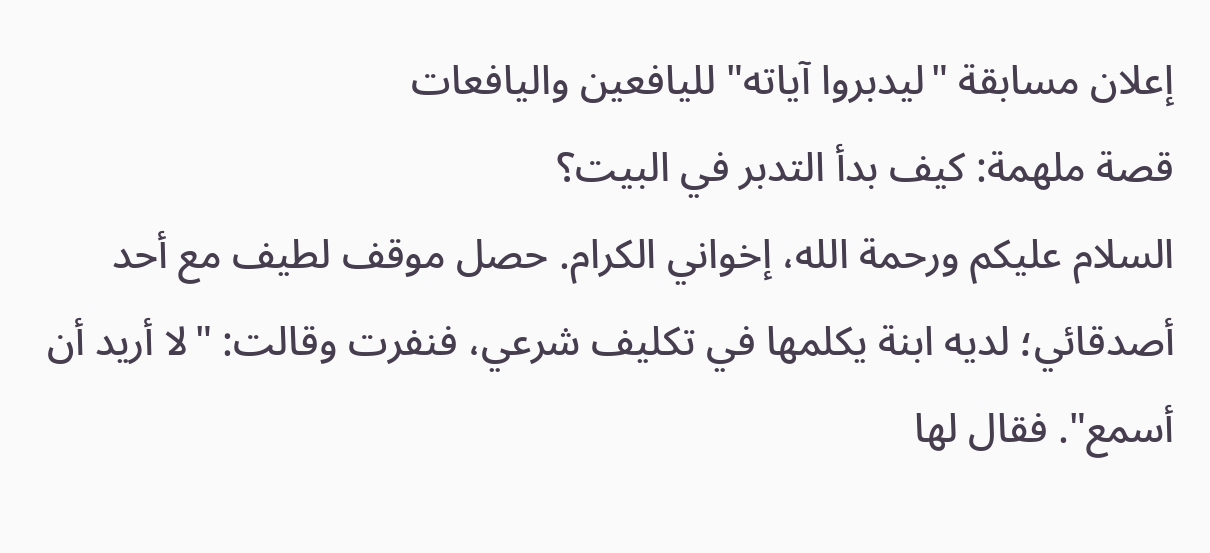إعلان مسابقة "ليدبروا آياته" لليافعين واليافعات
قصة ملهمة: كيف بدأ التدبر في البيت؟
السلام عليكم ورحمة الله، إخواني الكرام. حصل موقف لطيف مع أحد أصدقائي؛ لديه ابنة يكلمها في تكليف شرعي، فنفرت وقالت: "لا أريد أن أسمع". فقال لها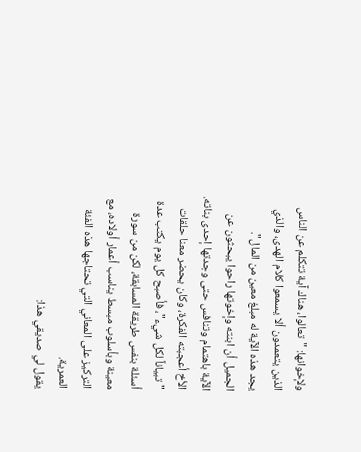ولإخوانها: "تعالوا، هناك آية تتكلم عن الناس الذين يتعمدون ألا يسمعوا كلام الهدى، والذي يجد هذه الآية له مبلغ معين من المال".
الجميل أن ابنته وإخوتها راحوا يبحثون عن الآية باهتمام وتنافس حتى وجدتها إحدى بناته. الأخ أعجبته الفكرة، وكان يحضر معنا حلقات "تبياناً لكل شيء"، فأصبح كل يوم يكتب عدة أسئلة بنفس طريقة المسابقة، لكن من سورة معينة وبأسلوب مبسط يناسب أعمار أولاده، مع التركيز على المعاني التي تحتاجها هذه الفئة العمرية.
يقول لي صديقي هذا: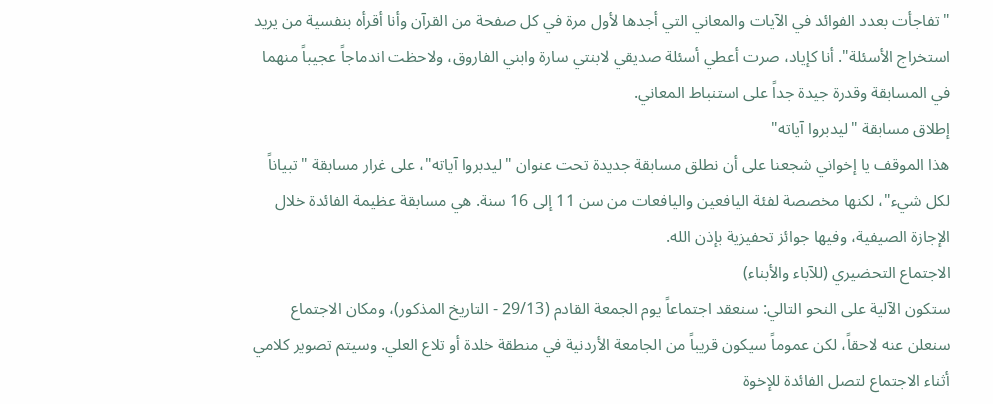"تفاجأت بعدد الفوائد في الآيات والمعاني التي أجدها لأول مرة في كل صفحة من القرآن وأنا أقرأه بنفسية من يريد استخراج الأسئلة". أنا كإياد، صرت أعطي أسئلة صديقي لابنتي سارة وابني الفاروق، ولاحظت اندماجاً عجيباً منهما في المسابقة وقدرة جيدة جداً على استنباط المعاني.
إطلاق مسابقة "ليدبروا آياته"
هذا الموقف يا إخواني شجعنا على أن نطلق مسابقة جديدة تحت عنوان "ليدبروا آياته"، على غرار مسابقة "تبياناً لكل شيء"، لكنها مخصصة لفئة اليافعين واليافعات من سن 11 إلى 16 سنة. هي مسابقة عظيمة الفائدة خلال الإجازة الصيفية، وفيها جوائز تحفيزية بإذن الله.
الاجتماع التحضيري (للآباء والأبناء)
ستكون الآلية على النحو التالي: سنعقد اجتماعاً يوم الجمعة القادم (29/13 - التاريخ المذكور)، ومكان الاجتماع سنعلن عنه لاحقاً، لكن عموماً سيكون قريباً من الجامعة الأردنية في منطقة خلدة أو تلاع العلي. وسيتم تصوير كلامي أثناء الاجتماع لتصل الفائدة للإخوة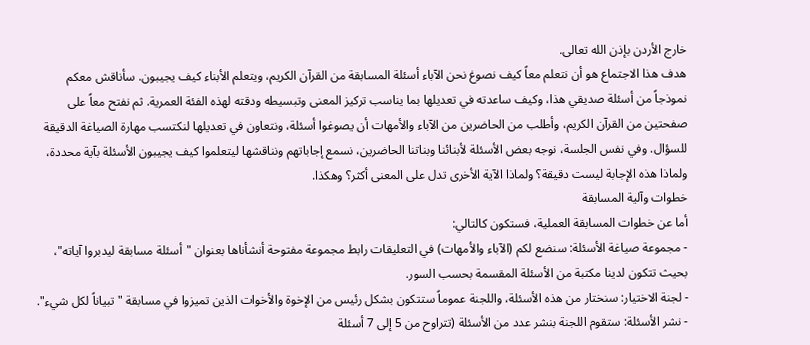خارج الأردن بإذن الله تعالى.
هدف هذا الاجتماع هو أن نتعلم معاً كيف نصوغ نحن الآباء أسئلة المسابقة من القرآن الكريم، ويتعلم الأبناء كيف يجيبون. سأناقش معكم نموذجاً من أسئلة صديقي هذا، وكيف ساعدته في تعديلها بما يناسب تركيز المعنى وتبسيطه ودقته لهذه الفئة العمرية. ثم نفتح معاً على صفحتين من القرآن الكريم، وأطلب من الحاضرين من الآباء والأمهات أن يصوغوا أسئلة، ونتعاون في تعديلها لنكتسب مهارة الصياغة الدقيقة للسؤال. وفي نفس الجلسة، نوجه بعض الأسئلة لأبنائنا وبناتنا الحاضرين، نسمع إجاباتهم ونناقشها ليتعلموا كيف يجيبون الأسئلة بآية محددة، ولماذا هذه الإجابة ليست دقيقة؟ ولماذا الآية الأخرى تدل على المعنى أكثر؟ وهكذا.
خطوات وآلية المسابقة
أما عن خطوات المسابقة العملية، فستكون كالتالي:
- مجموعة صياغة الأسئلة: سنضع لكم (الآباء والأمهات) في التعليقات رابط مجموعة مفتوحة أنشأناها بعنوان "أسئلة مسابقة ليدبروا آياته"، بحيث تتكون لدينا مكتبة من الأسئلة المقسمة بحسب السور.
- لجنة الاختيار: سنختار من هذه الأسئلة، واللجنة عموماً ستتكون بشكل رئيس من الإخوة والأخوات الذين تميزوا في مسابقة "تبياناً لكل شيء".
- نشر الأسئلة: ستقوم اللجنة بنشر عدد من الأسئلة (تتراوح من 5 إلى 7 أسئلة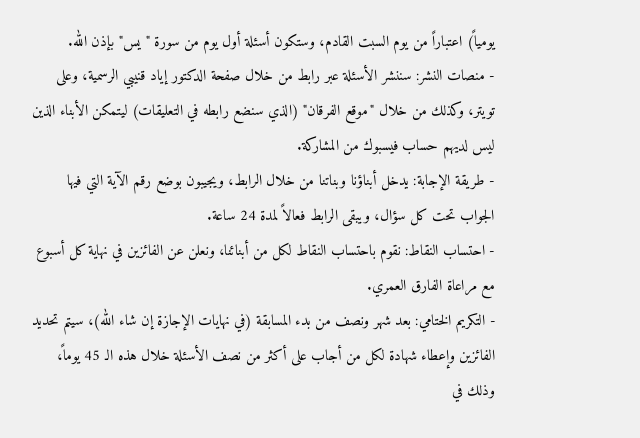يومياً) اعتباراً من يوم السبت القادم، وستكون أسئلة أول يوم من سورة "يس" بإذن الله.
- منصات النشر: سننشر الأسئلة عبر رابط من خلال صفحة الدكتور إياد قنيبي الرسمية، وعلى تويتر، وكذلك من خلال "موقع الفرقان" (الذي سنضع رابطه في التعليقات) ليتمكن الأبناء الذين ليس لديهم حساب فيسبوك من المشاركة.
- طريقة الإجابة: يدخل أبناؤنا وبناتنا من خلال الرابط، ويجيبون بوضع رقم الآية التي فيها الجواب تحت كل سؤال، ويبقى الرابط فعالاً لمدة 24 ساعة.
- احتساب النقاط: نقوم باحتساب النقاط لكل من أبنائنا، ونعلن عن الفائزين في نهاية كل أسبوع مع مراعاة الفارق العمري.
- التكريم الختامي: بعد شهر ونصف من بدء المسابقة (في نهايات الإجازة إن شاء الله)، سيتم تحديد الفائزين وإعطاء شهادة لكل من أجاب على أكثر من نصف الأسئلة خلال هذه الـ 45 يوماً، وذلك في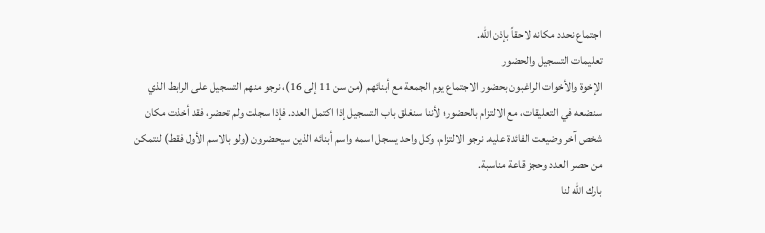اجتماع نحدد مكانه لاحقاً بإذن الله.
تعليمات التسجيل والحضور
الإخوة والأخوات الراغبون بحضور الاجتماع يوم الجمعة مع أبنائهم (من سن 11 إلى 16)، نرجو منهم التسجيل على الرابط الذي سنضعه في التعليقات، مع الالتزام بالحضور؛ لأننا سنغلق باب التسجيل إذا اكتمل العدد. فإذا سجلت ولم تحضر، فقد أخذت مكان شخص آخر وضيعت الفائدة عليه. نرجو الالتزام، وكل واحد يسجل اسمه واسم أبنائه الذين سيحضرون (ولو بالاسم الأول فقط) لنتمكن من حصر العدد وحجز قاعة مناسبة.
بارك الله لنا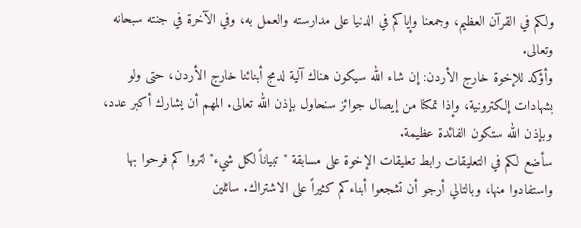ولكم في القرآن العظيم، وجمعنا وإياكم في الدنيا على مدارسته والعمل به، وفي الآخرة في جنته سبحانه وتعالى.
وأؤكد للإخوة خارج الأردن: إن شاء الله سيكون هناك آلية لدمج أبنائنا خارج الأردن، حتى ولو بشهادات إلكترونية، وإذا تمكنا من إيصال جوائز سنحاول بإذن الله تعالى. المهم أن يشارك أكبر عدد، وبإذن الله ستكون الفائدة عظيمة.
سأضع لكم في التعليقات رابط تعليقات الإخوة على مسابقة "تبياناً لكل شيء" لتروا كم فرحوا بها واستفادوا منها، وبالتالي أرجو أن تشجعوا أبناءكم كثيراً على الاشتراك. سائلين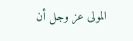المولى عز وجل أن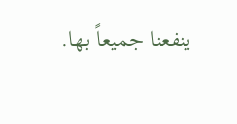ينفعنا جميعاً بها.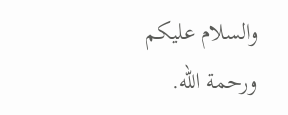والسلام عليكم ورحمة الله.